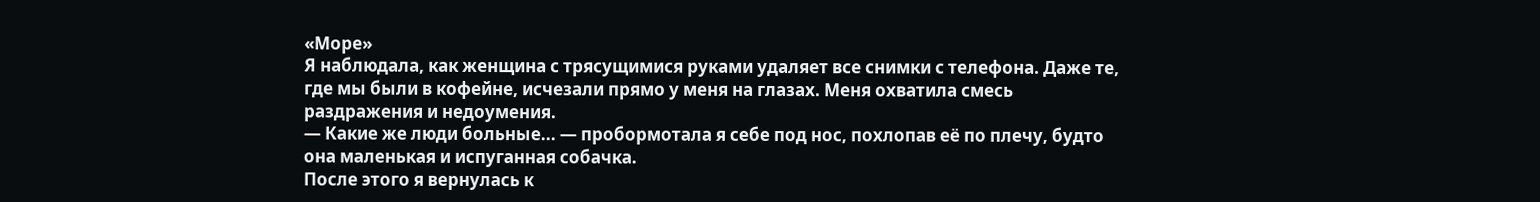«Море»
Я наблюдала, как женщина с трясущимися руками удаляет все снимки с телефона. Даже те, где мы были в кофейне, исчезали прямо у меня на глазах. Меня охватила смесь раздражения и недоумения.
— Какие же люди больные... — пробормотала я себе под нос, похлопав её по плечу, будто она маленькая и испуганная собачка.
После этого я вернулась к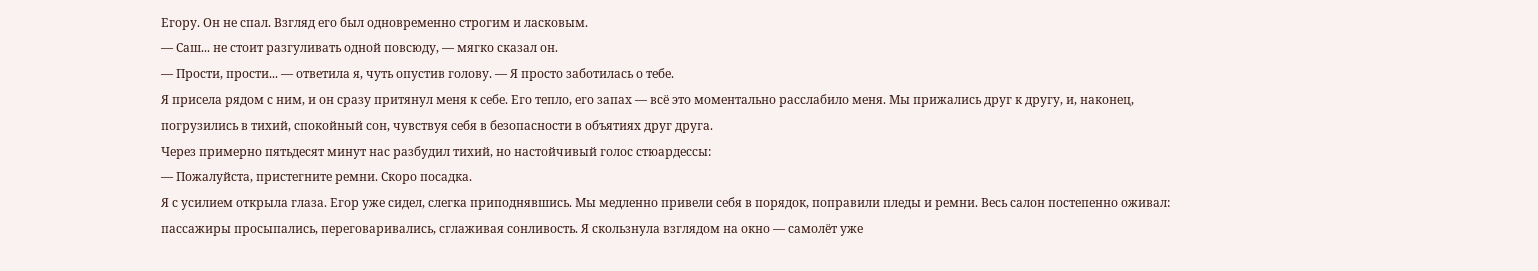Егору. Он не спал. Взгляд его был одновременно строгим и ласковым.
— Саш... не стоит разгуливать одной повсюду, — мягко сказал он.
— Прости, прости... — ответила я, чуть опустив голову. — Я просто заботилась о тебе.
Я присела рядом с ним, и он сразу притянул меня к себе. Его тепло, его запах — всё это моментально расслабило меня. Мы прижались друг к другу, и, наконец, погрузились в тихий, спокойный сон, чувствуя себя в безопасности в объятиях друг друга.
Через примерно пятьдесят минут нас разбудил тихий, но настойчивый голос стюардессы:
— Пожалуйста, пристегните ремни. Скоро посадка.
Я с усилием открыла глаза. Егор уже сидел, слегка приподнявшись. Мы медленно привели себя в порядок, поправили пледы и ремни. Весь салон постепенно оживал: пассажиры просыпались, переговаривались, сглаживая сонливость. Я скользнула взглядом на окно — самолёт уже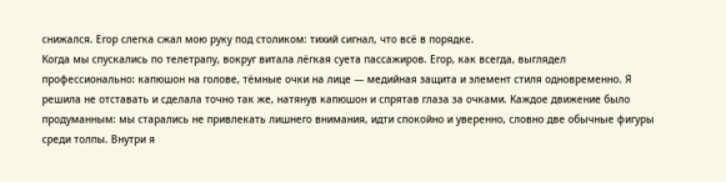снижался. Егор слегка сжал мою руку под столиком: тихий сигнал, что всё в порядке.
Когда мы спускались по телетрапу, вокруг витала лёгкая суета пассажиров. Егор, как всегда, выглядел профессионально: капюшон на голове, тёмные очки на лице — медийная защита и элемент стиля одновременно. Я решила не отставать и сделала точно так же, натянув капюшон и спрятав глаза за очками. Каждое движение было продуманным: мы старались не привлекать лишнего внимания, идти спокойно и уверенно, словно две обычные фигуры среди толпы. Внутри я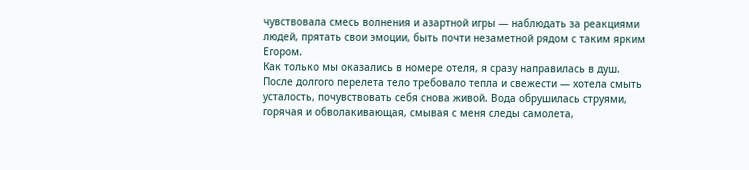чувствовала смесь волнения и азартной игры — наблюдать за реакциями людей, прятать свои эмоции, быть почти незаметной рядом с таким ярким Егором.
Как только мы оказались в номере отеля, я сразу направилась в душ. После долгого перелета тело требовало тепла и свежести — хотела смыть усталость, почувствовать себя снова живой. Вода обрушилась струями, горячая и обволакивающая, смывая с меня следы самолета,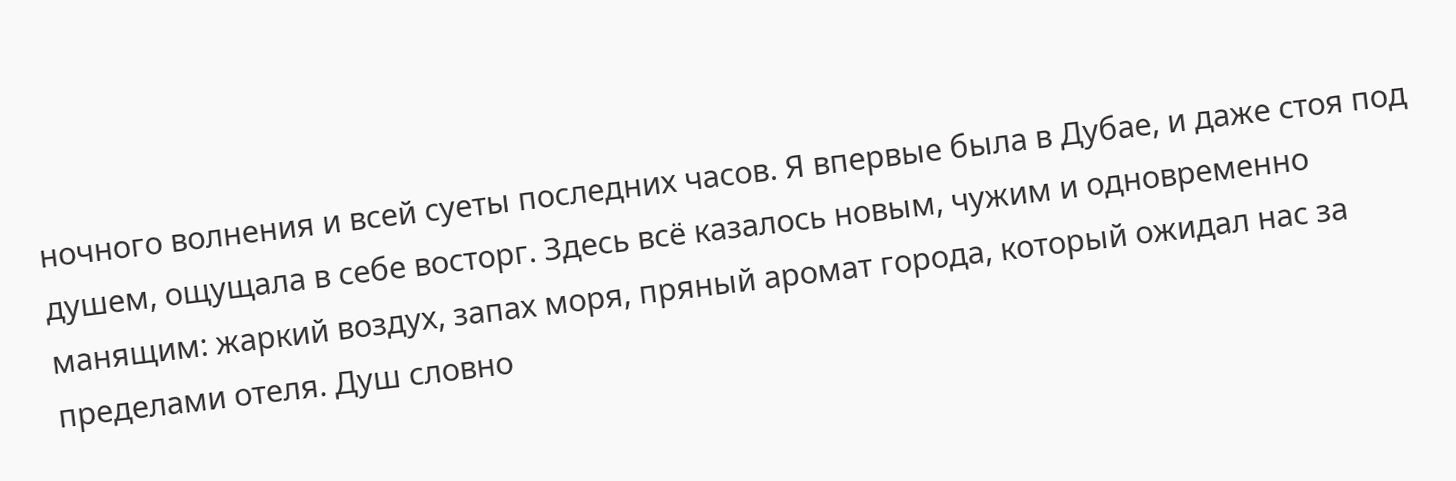ночного волнения и всей суеты последних часов. Я впервые была в Дубае, и даже стоя под душем, ощущала в себе восторг. Здесь всё казалось новым, чужим и одновременно манящим: жаркий воздух, запах моря, пряный аромат города, который ожидал нас за пределами отеля. Душ словно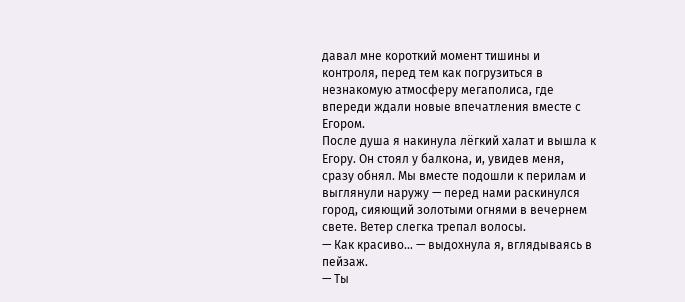давал мне короткий момент тишины и контроля, перед тем как погрузиться в незнакомую атмосферу мегаполиса, где впереди ждали новые впечатления вместе с Егором.
После душа я накинула лёгкий халат и вышла к Егору. Он стоял у балкона, и, увидев меня, сразу обнял. Мы вместе подошли к перилам и выглянули наружу — перед нами раскинулся город, сияющий золотыми огнями в вечернем свете. Ветер слегка трепал волосы.
— Как красиво... — выдохнула я, вглядываясь в пейзаж.
— Ты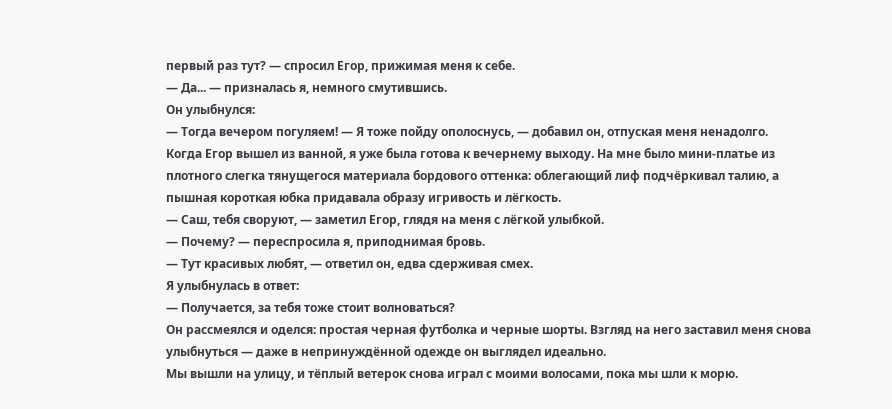первый раз тут? — спросил Егор, прижимая меня к себе.
— Да... — призналась я, немного смутившись.
Он улыбнулся:
— Тогда вечером погуляем! — Я тоже пойду ополоснусь, — добавил он, отпуская меня ненадолго.
Когда Егор вышел из ванной, я уже была готова к вечернему выходу. На мне было мини-платье из плотного слегка тянущегося материала бордового оттенка: облегающий лиф подчёркивал талию, а пышная короткая юбка придавала образу игривость и лёгкость.
— Саш, тебя своруют, — заметил Егор, глядя на меня с лёгкой улыбкой.
— Почему? — переспросила я, приподнимая бровь.
— Тут красивых любят, — ответил он, едва сдерживая смех.
Я улыбнулась в ответ:
— Получается, за тебя тоже стоит волноваться?
Он рассмеялся и оделся: простая черная футболка и черные шорты. Взгляд на него заставил меня снова улыбнуться — даже в непринуждённой одежде он выглядел идеально.
Мы вышли на улицу, и тёплый ветерок снова играл с моими волосами, пока мы шли к морю.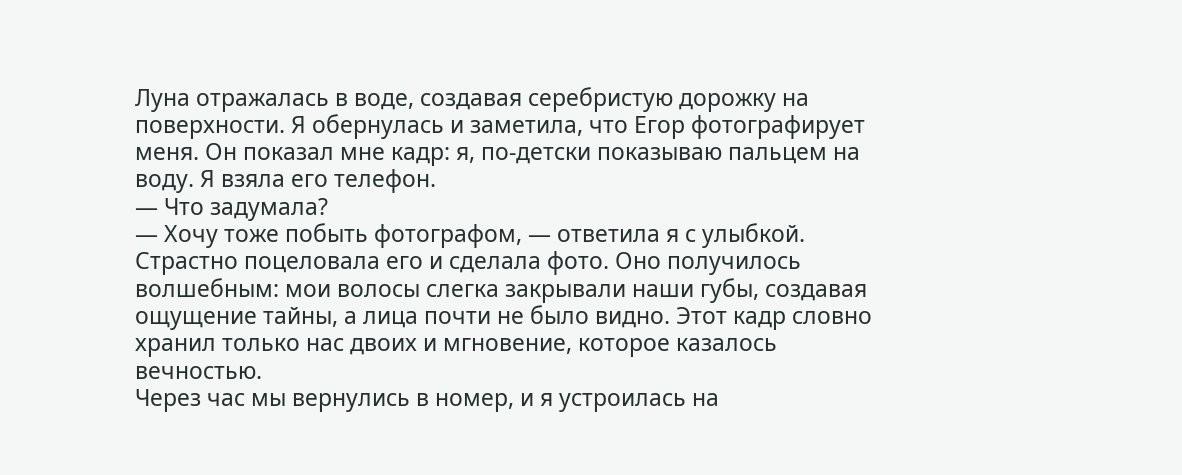Луна отражалась в воде, создавая серебристую дорожку на поверхности. Я обернулась и заметила, что Егор фотографирует меня. Он показал мне кадр: я, по-детски показываю пальцем на воду. Я взяла его телефон.
— Что задумала?
— Хочу тоже побыть фотографом, — ответила я с улыбкой.
Страстно поцеловала его и сделала фото. Оно получилось волшебным: мои волосы слегка закрывали наши губы, создавая ощущение тайны, а лица почти не было видно. Этот кадр словно хранил только нас двоих и мгновение, которое казалось вечностью.
Через час мы вернулись в номер, и я устроилась на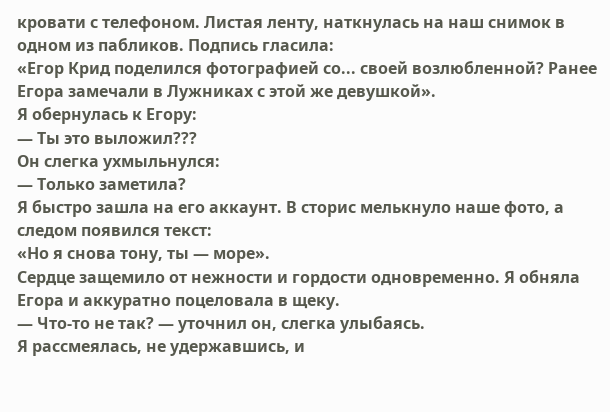кровати с телефоном. Листая ленту, наткнулась на наш снимок в одном из пабликов. Подпись гласила:
«Егор Крид поделился фотографией со... своей возлюбленной? Ранее Егора замечали в Лужниках с этой же девушкой».
Я обернулась к Егору:
— Ты это выложил???
Он слегка ухмыльнулся:
— Только заметила?
Я быстро зашла на его аккаунт. В сторис мелькнуло наше фото, а следом появился текст:
«Но я снова тону, ты — море».
Сердце защемило от нежности и гордости одновременно. Я обняла Егора и аккуратно поцеловала в щеку.
— Что-то не так? — уточнил он, слегка улыбаясь.
Я рассмеялась, не удержавшись, и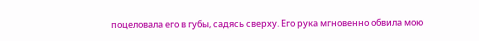поцеловала его в губы, садясь сверху. Его рука мгновенно обвила мою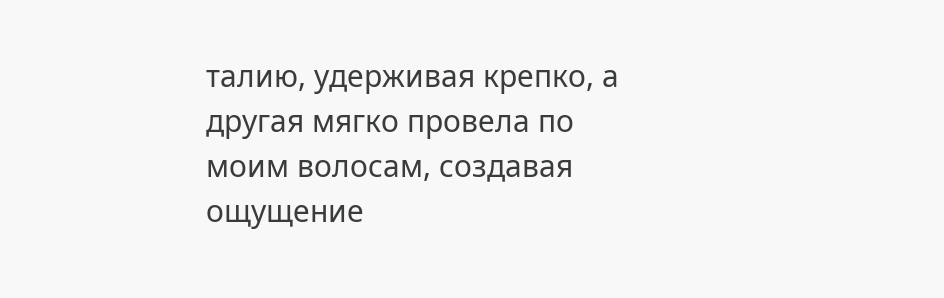талию, удерживая крепко, а другая мягко провела по моим волосам, создавая ощущение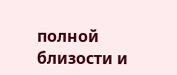полной близости и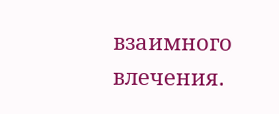взаимного влечения.